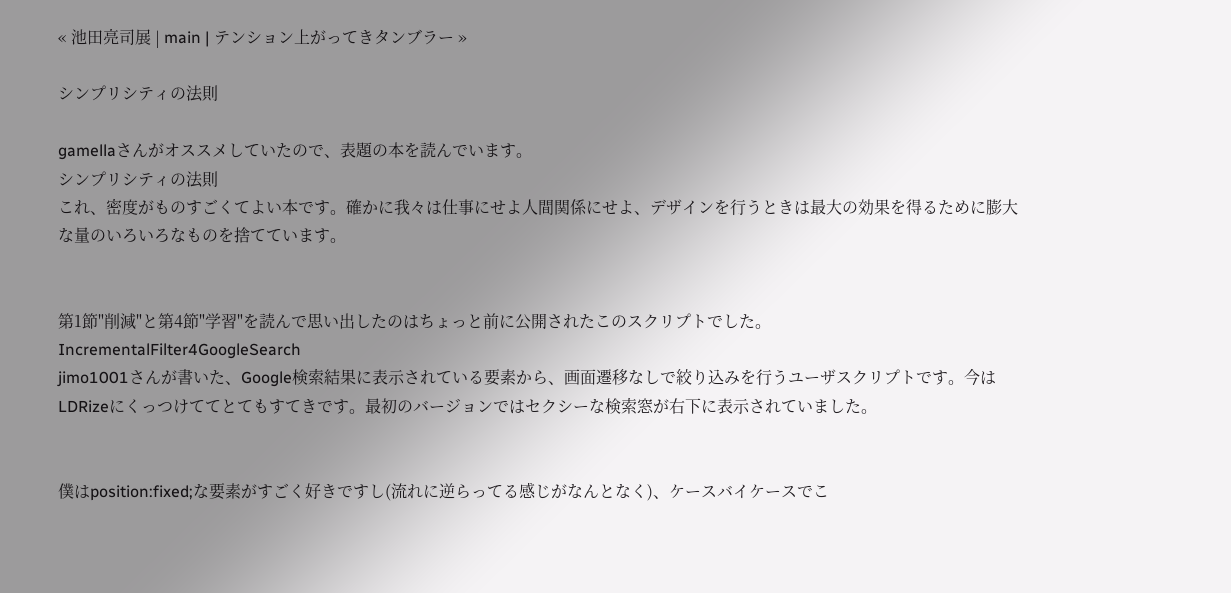« 池田亮司展 | main | テンション上がってきタンブラー »

シンプリシティの法則

gamellaさんがオススメしていたので、表題の本を読んでいます。
シンプリシティの法則
これ、密度がものすごくてよい本です。確かに我々は仕事にせよ人間関係にせよ、デザインを行うときは最大の効果を得るために膨大な量のいろいろなものを捨てています。


第1節"削減"と第4節"学習"を読んで思い出したのはちょっと前に公開されたこのスクリプトでした。
IncrementalFilter4GoogleSearch
jimo1001さんが書いた、Google検索結果に表示されている要素から、画面遷移なしで絞り込みを行うユーザスクリプトです。今はLDRizeにくっつけててとてもすてきです。最初のバージョンではセクシーな検索窓が右下に表示されていました。


僕はposition:fixed;な要素がすごく好きですし(流れに逆らってる感じがなんとなく)、ケースバイケースでこ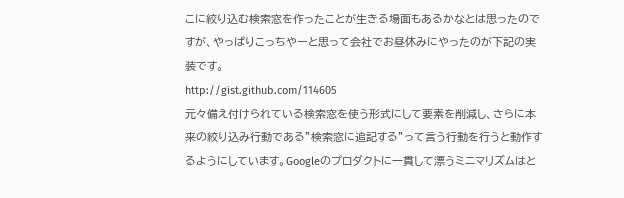こに絞り込む検索窓を作ったことが生きる場面もあるかなとは思ったのですが、やっぱりこっちやーと思って会社でお昼休みにやったのが下記の実装です。
http://gist.github.com/114605
元々備え付けられている検索窓を使う形式にして要素を削減し、さらに本来の絞り込み行動である”検索窓に追記する”って言う行動を行うと動作するようにしています。Googleのプロダクトに一貫して漂うミニマリズムはと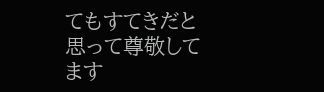てもすてきだと思って尊敬してます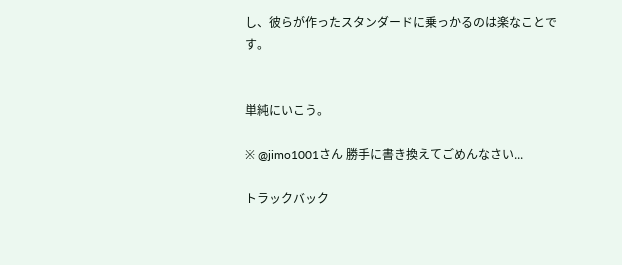し、彼らが作ったスタンダードに乗っかるのは楽なことです。


単純にいこう。

※ @jimo1001さん 勝手に書き換えてごめんなさい...

トラックバック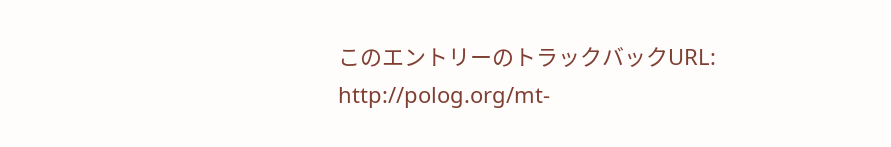このエントリーのトラックバックURL:
http://polog.org/mt-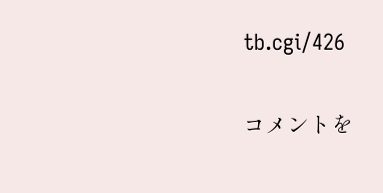tb.cgi/426

コメントを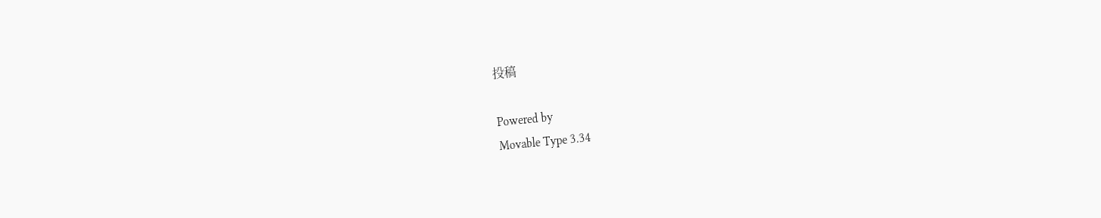投稿

Powered by
Movable Type 3.34